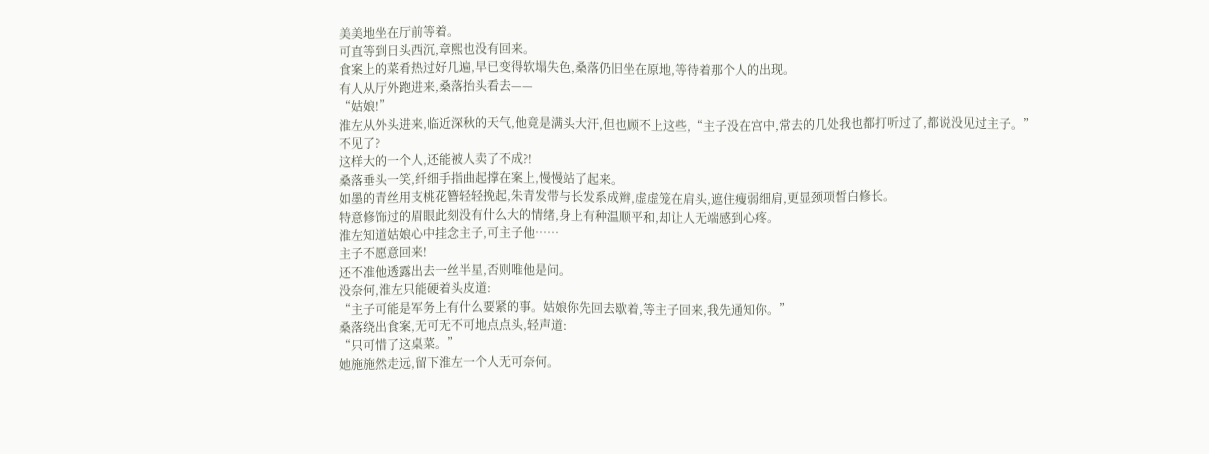美美地坐在厅前等着。
可直等到日头西沉,章熙也没有回来。
食案上的菜肴热过好几遍,早已变得软塌失色,桑落仍旧坐在原地,等待着那个人的出现。
有人从厅外跑进来,桑落抬头看去——
“姑娘!”
淮左从外头进来,临近深秋的天气,他竟是满头大汗,但也顾不上这些,“主子没在宫中,常去的几处我也都打听过了,都说没见过主子。”
不见了?
这样大的一个人,还能被人卖了不成?!
桑落垂头一笑,纤细手指曲起撑在案上,慢慢站了起来。
如墨的青丝用支桃花簪轻轻挽起,朱青发带与长发系成辫,虚虚笼在肩头,遮住瘦弱细肩,更显颈项皙白修长。
特意修饰过的眉眼此刻没有什么大的情绪,身上有种温顺平和,却让人无端感到心疼。
淮左知道姑娘心中挂念主子,可主子他……
主子不愿意回来!
还不准他透露出去一丝半星,否则唯他是问。
没奈何,淮左只能硬着头皮道:
“主子可能是军务上有什么要紧的事。姑娘你先回去歇着,等主子回来,我先通知你。”
桑落绕出食案,无可无不可地点点头,轻声道:
“只可惜了这桌菜。”
她施施然走远,留下淮左一个人无可奈何。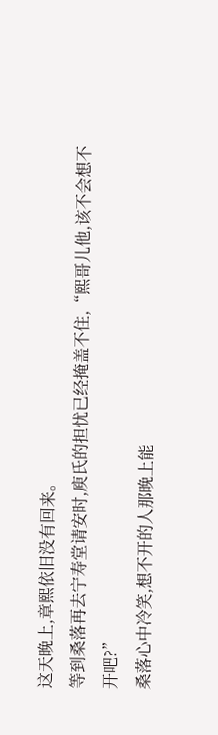这天晚上,章熙依旧没有回来。
等到桑落再去宁寿堂请安时,庾氏的担忧已经掩盖不住,“熙哥儿他,该不会想不开吧?”
桑落心中冷笑,想不开的人那晚上能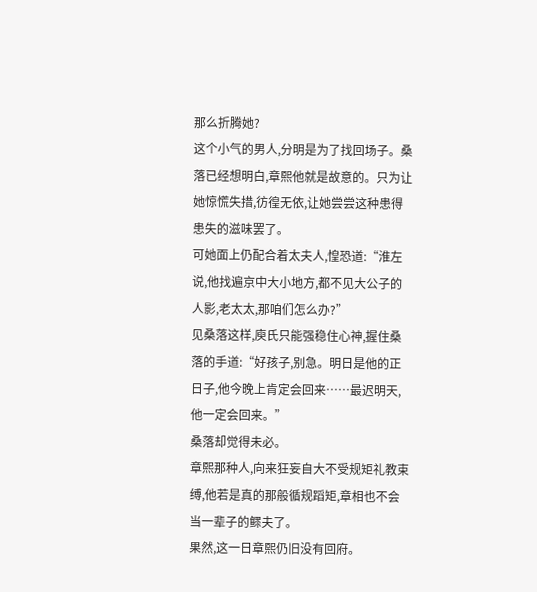那么折腾她?
这个小气的男人,分明是为了找回场子。桑落已经想明白,章熙他就是故意的。只为让她惊慌失措,彷徨无依,让她尝尝这种患得患失的滋味罢了。
可她面上仍配合着太夫人,惶恐道:“淮左说,他找遍京中大小地方,都不见大公子的人影,老太太,那咱们怎么办?”
见桑落这样,庾氏只能强稳住心神,握住桑落的手道:“好孩子,别急。明日是他的正日子,他今晚上肯定会回来……最迟明天,他一定会回来。”
桑落却觉得未必。
章熙那种人,向来狂妄自大不受规矩礼教束缚,他若是真的那般循规蹈矩,章相也不会当一辈子的鳏夫了。
果然,这一日章熙仍旧没有回府。